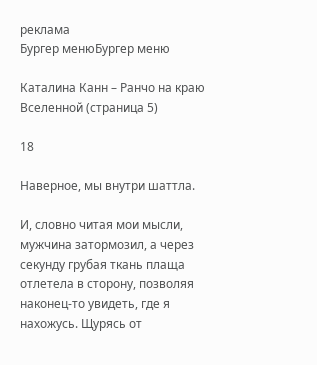реклама
Бургер менюБургер меню

Каталина Канн – Ранчо на краю Вселенной (страница 5)

18

Наверное, мы внутри шаттла.

И, словно читая мои мысли, мужчина затормозил, а через секунду грубая ткань плаща отлетела в сторону, позволяя наконец-то увидеть, где я нахожусь. Щурясь от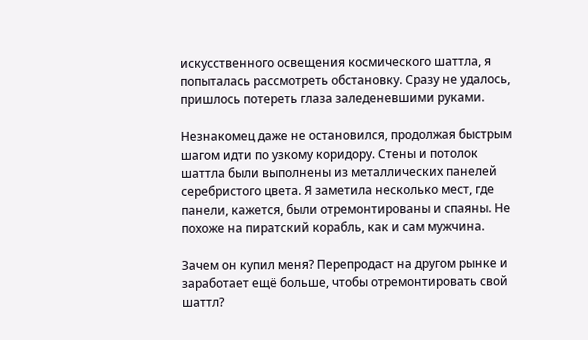искусственного освещения космического шаттла, я попыталась рассмотреть обстановку. Сразу не удалось, пришлось потереть глаза заледеневшими руками.

Незнакомец даже не остановился, продолжая быстрым шагом идти по узкому коридору. Стены и потолок шаттла были выполнены из металлических панелей серебристого цвета. Я заметила несколько мест, где панели, кажется, были отремонтированы и спаяны. Не похоже на пиратский корабль, как и сам мужчина.

Зачем он купил меня? Перепродаст на другом рынке и заработает ещё больше, чтобы отремонтировать свой шаттл?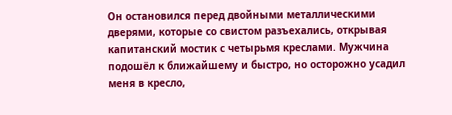Он остановился перед двойными металлическими дверями, которые со свистом разъехались, открывая капитанский мостик с четырьмя креслами. Мужчина подошёл к ближайшему и быстро, но осторожно усадил меня в кресло,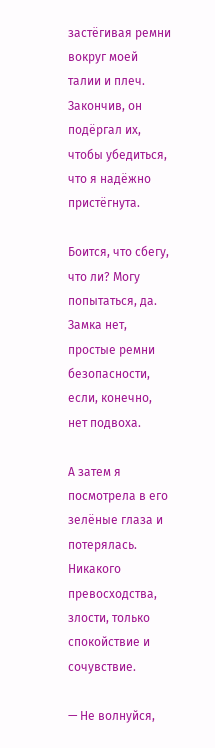застёгивая ремни вокруг моей талии и плеч. Закончив, он подёргал их, чтобы убедиться, что я надёжно пристёгнута.

Боится, что сбегу, что ли? Могу попытаться, да. Замка нет, простые ремни безопасности, если, конечно, нет подвоха.

А затем я посмотрела в его зелёные глаза и потерялась. Никакого превосходства, злости, только спокойствие и сочувствие.

— Не волнуйся,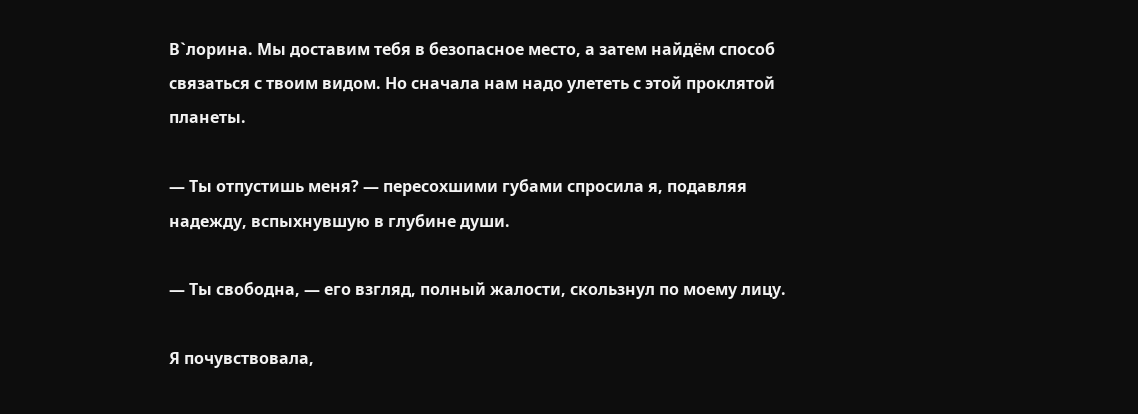Вˋлорина. Мы доставим тебя в безопасное место, а затем найдём способ связаться с твоим видом. Но сначала нам надо улететь с этой проклятой планеты.

— Ты отпустишь меня? — пересохшими губами спросила я, подавляя надежду, вспыхнувшую в глубине души.

— Ты свободна, — его взгляд, полный жалости, скользнул по моему лицу.

Я почувствовала,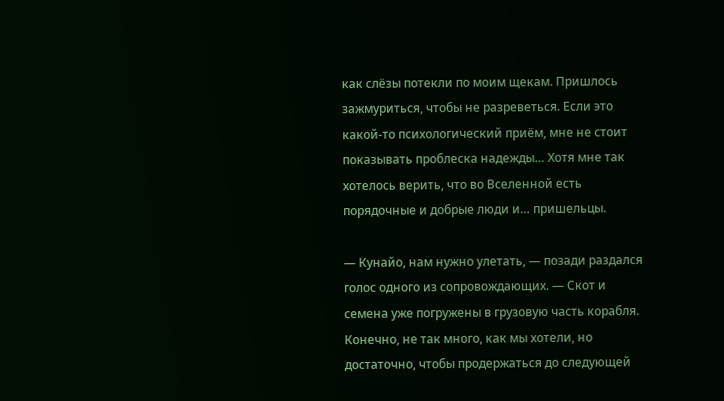как слёзы потекли по моим щекам. Пришлось зажмуриться, чтобы не разреветься. Если это какой-то психологический приём, мне не стоит показывать проблеска надежды… Хотя мне так хотелось верить, что во Вселенной есть порядочные и добрые люди и… пришельцы.

— Кунайо, нам нужно улетать, — позади раздался голос одного из сопровождающих. — Скот и семена уже погружены в грузовую часть корабля. Конечно, не так много, как мы хотели, но достаточно, чтобы продержаться до следующей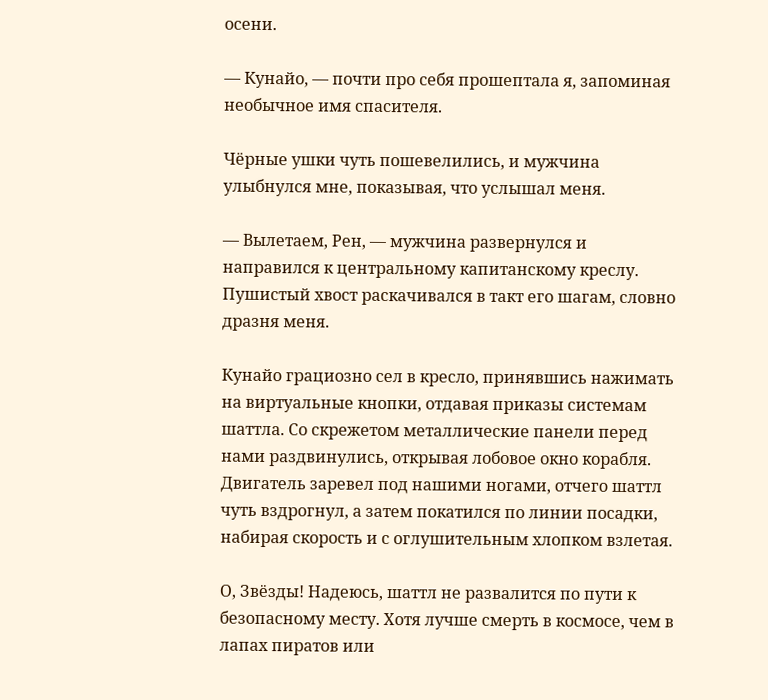осени.

— Кунайо, — почти про себя прошептала я, запоминая необычное имя спасителя.

Чёрные ушки чуть пошевелились, и мужчина улыбнулся мне, показывая, что услышал меня.

— Вылетаем, Рен, — мужчина развернулся и направился к центральному капитанскому креслу. Пушистый хвост раскачивался в такт его шагам, словно дразня меня.

Кунайо грациозно сел в кресло, принявшись нажимать на виртуальные кнопки, отдавая приказы системам шаттла. Со скрежетом металлические панели перед нами раздвинулись, открывая лобовое окно корабля. Двигатель заревел под нашими ногами, отчего шаттл чуть вздрогнул, а затем покатился по линии посадки, набирая скорость и с оглушительным хлопком взлетая.

О, Звёзды! Надеюсь, шаттл не развалится по пути к безопасному месту. Хотя лучше смерть в космосе, чем в лапах пиратов или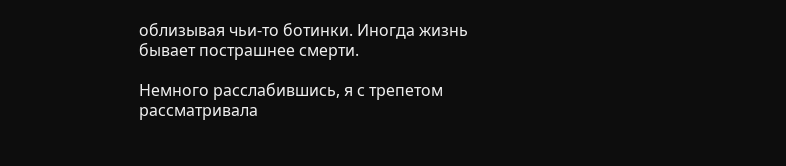облизывая чьи-то ботинки. Иногда жизнь бывает пострашнее смерти.

Немного расслабившись, я с трепетом рассматривала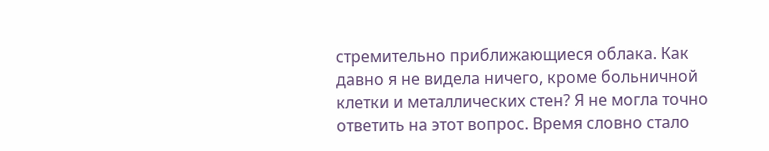стремительно приближающиеся облака. Как давно я не видела ничего, кроме больничной клетки и металлических стен? Я не могла точно ответить на этот вопрос. Время словно стало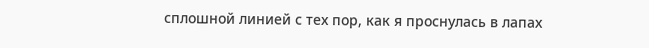сплошной линией с тех пор, как я проснулась в лапах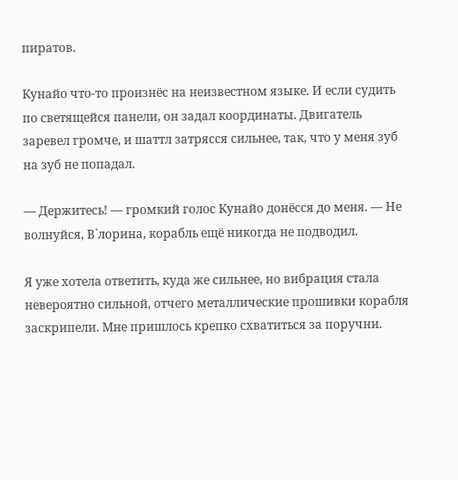пиратов.

Кунайо что-то произнёс на неизвестном языке. И если судить по светящейся панели, он задал координаты. Двигатель заревел громче, и шаттл затрясся сильнее, так, что у меня зуб на зуб не попадал.

— Держитесь! — громкий голос Кунайо донёсся до меня. — Не волнуйся, Вˋлорина, корабль ещё никогда не подводил.

Я уже хотела ответить, куда же сильнее, но вибрация стала невероятно сильной, отчего металлические прошивки корабля заскрипели. Мне пришлось крепко схватиться за поручни.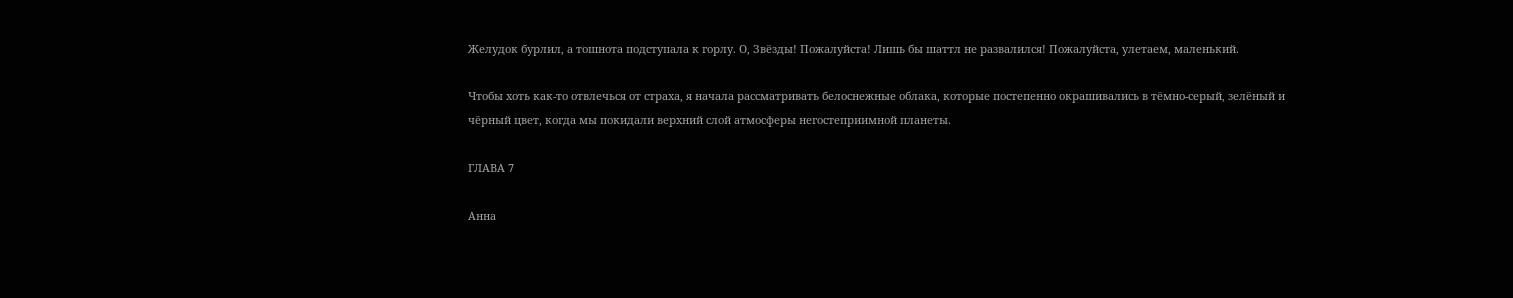Желудок бурлил, а тошнота подступала к горлу. О, Звёзды! Пожалуйста! Лишь бы шаттл не развалился! Пожалуйста, улетаем, маленький.

Чтобы хоть как-то отвлечься от страха, я начала рассматривать белоснежные облака, которые постепенно окрашивались в тёмно-серый, зелёный и чёрный цвет, когда мы покидали верхний слой атмосферы негостеприимной планеты.

ГЛАВА 7

Анна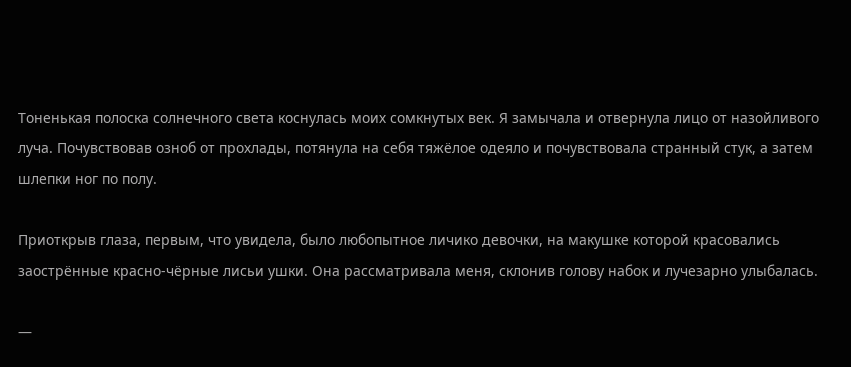Тоненькая полоска солнечного света коснулась моих сомкнутых век. Я замычала и отвернула лицо от назойливого луча. Почувствовав озноб от прохлады, потянула на себя тяжёлое одеяло и почувствовала странный стук, а затем шлепки ног по полу.

Приоткрыв глаза, первым, что увидела, было любопытное личико девочки, на макушке которой красовались заострённые красно-чёрные лисьи ушки. Она рассматривала меня, склонив голову набок и лучезарно улыбалась.

—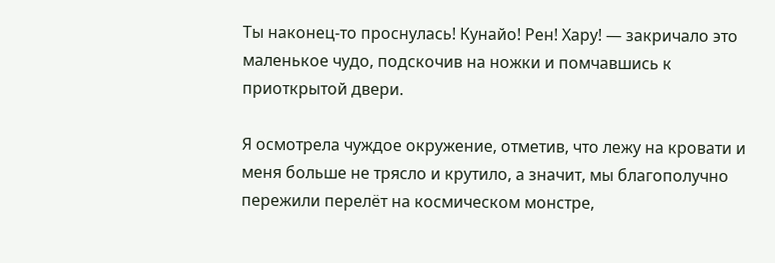Ты наконец-то проснулась! Кунайо! Рен! Хару! — закричало это маленькое чудо, подскочив на ножки и помчавшись к приоткрытой двери.

Я осмотрела чуждое окружение, отметив, что лежу на кровати и меня больше не трясло и крутило, а значит, мы благополучно пережили перелёт на космическом монстре,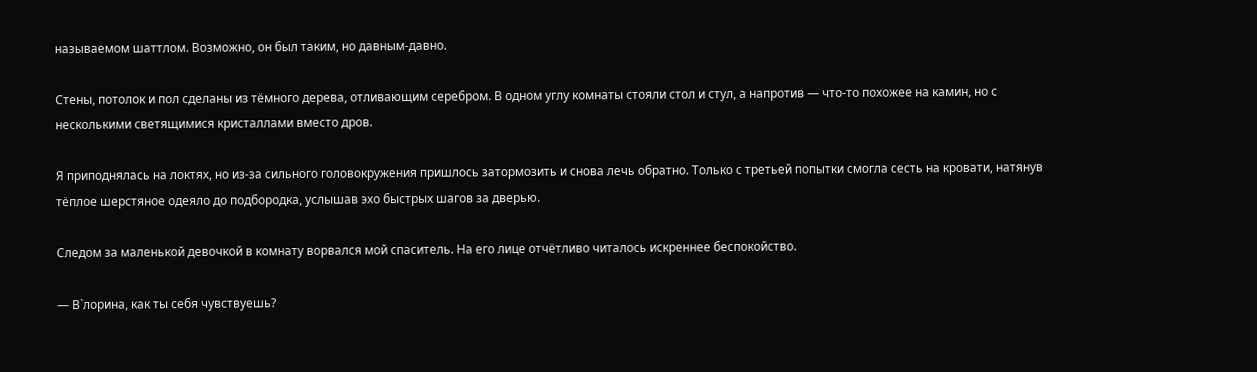называемом шаттлом. Возможно, он был таким, но давным-давно.

Стены, потолок и пол сделаны из тёмного дерева, отливающим серебром. В одном углу комнаты стояли стол и стул, а напротив — что-то похожее на камин, но с несколькими светящимися кристаллами вместо дров.

Я приподнялась на локтях, но из-за сильного головокружения пришлось затормозить и снова лечь обратно. Только с третьей попытки смогла сесть на кровати, натянув тёплое шерстяное одеяло до подбородка, услышав эхо быстрых шагов за дверью.

Следом за маленькой девочкой в комнату ворвался мой спаситель. На его лице отчётливо читалось искреннее беспокойство.

— Вˋлорина, как ты себя чувствуешь?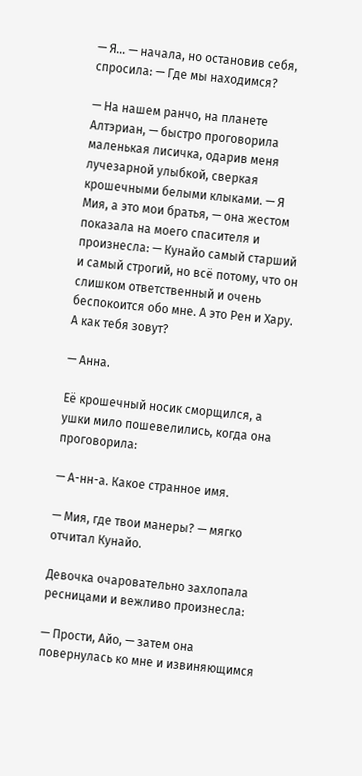— Я… — начала, но остановив себя, спросила: — Где мы находимся?

— На нашем ранчо, на планете Алтэриан, — быстро проговорила маленькая лисичка, одарив меня лучезарной улыбкой, сверкая крошечными белыми клыками. — Я Мия, а это мои братья, — она жестом показала на моего спасителя и произнесла: — Кунайо самый старший и самый строгий, но всё потому, что он слишком ответственный и очень беспокоится обо мне. А это Рен и Хару. А как тебя зовут?

— Анна.

Её крошечный носик сморщился, а ушки мило пошевелились, когда она проговорила:

— А-нн-а. Какое странное имя.

— Мия, где твои манеры? — мягко отчитал Кунайо.

Девочка очаровательно захлопала ресницами и вежливо произнесла:

— Прости, Айо, — затем она повернулась ко мне и извиняющимся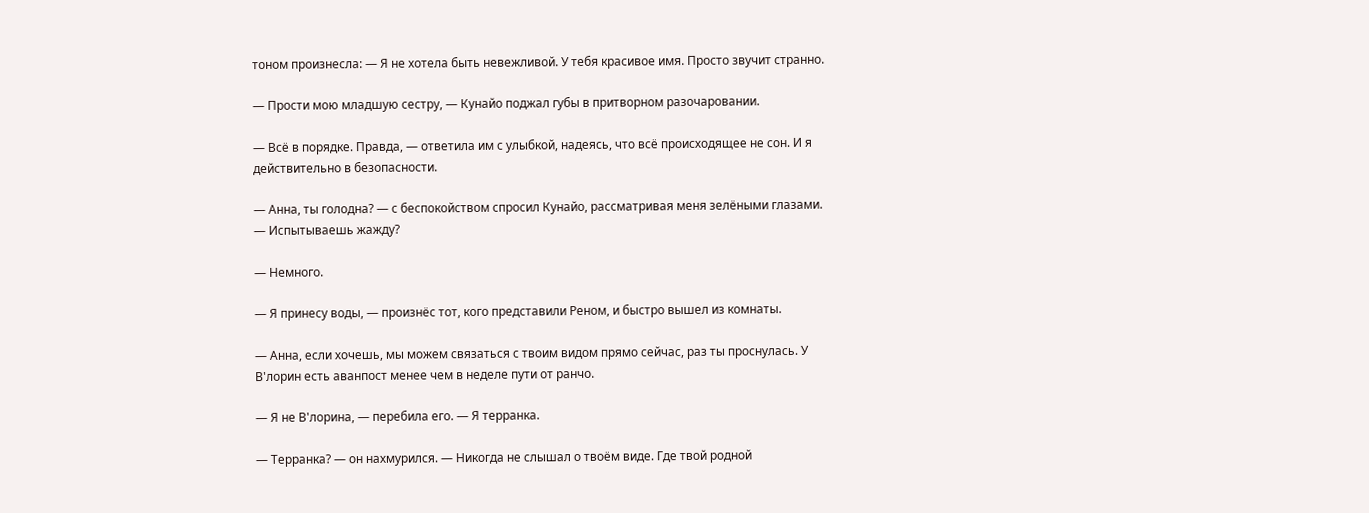тоном произнесла: — Я не хотела быть невежливой. У тебя красивое имя. Просто звучит странно.

— Прости мою младшую сестру, — Кунайо поджал губы в притворном разочаровании.

— Всё в порядке. Правда, — ответила им с улыбкой, надеясь, что всё происходящее не сон. И я действительно в безопасности.

— Анна, ты голодна? — с беспокойством спросил Кунайо, рассматривая меня зелёными глазами. — Испытываешь жажду?

— Немного.

— Я принесу воды, — произнёс тот, кого представили Реном, и быстро вышел из комнаты.

— Анна, если хочешь, мы можем связаться с твоим видом прямо сейчас, раз ты проснулась. У В'лорин есть аванпост менее чем в неделе пути от ранчо.

— Я не В'лорина, — перебила его. — Я терранка.

— Терранка? — он нахмурился. — Никогда не слышал о твоём виде. Где твой родной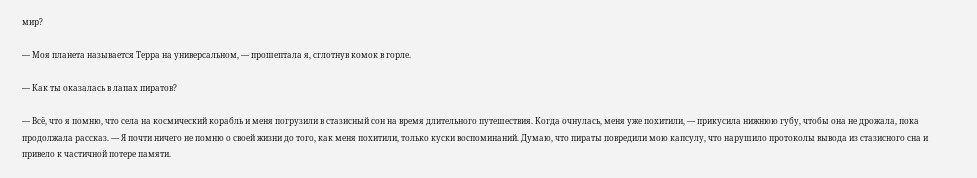мир?

— Моя планета называется Терра на универсальном, — прошептала я, сглотнув комок в горле.

— Как ты оказалась в лапах пиратов?

— Всё, что я помню, что села на космический корабль и меня погрузили в стазисный сон на время длительного путешествия. Когда очнулась, меня уже похитили, — прикусила нижнюю губу, чтобы она не дрожала, пока продолжала рассказ. — Я почти ничего не помню о своей жизни до того, как меня похитили, только куски воспоминаний. Думаю, что пираты повредили мою капсулу, что нарушило протоколы вывода из стазисного сна и привело к частичной потере памяти.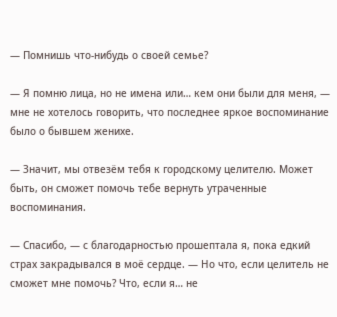— Помнишь что-нибудь о своей семье?

— Я помню лица, но не имена или… кем они были для меня, — мне не хотелось говорить, что последнее яркое воспоминание было о бывшем женихе.

— Значит, мы отвезём тебя к городскому целителю. Может быть, он сможет помочь тебе вернуть утраченные воспоминания.

— Спасибо, — с благодарностью прошептала я, пока едкий страх закрадывался в моё сердце. — Но что, если целитель не сможет мне помочь? Что, если я… не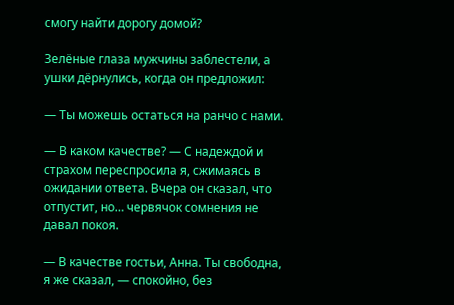смогу найти дорогу домой?

Зелёные глаза мужчины заблестели, а ушки дёрнулись, когда он предложил:

— Ты можешь остаться на ранчо с нами.

— В каком качестве? — С надеждой и страхом переспросила я, сжимаясь в ожидании ответа. Вчера он сказал, что отпустит, но… червячок сомнения не давал покоя.

— В качестве гостьи, Анна. Ты свободна, я же сказал, — спокойно, без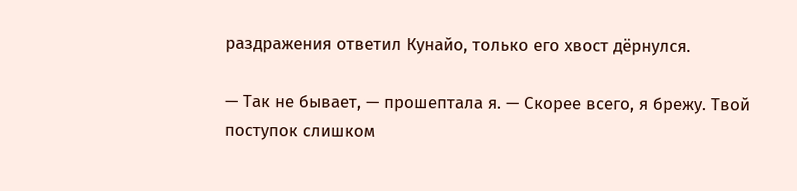раздражения ответил Кунайо, только его хвост дёрнулся.

— Так не бывает, — прошептала я. — Скорее всего, я брежу. Твой поступок слишком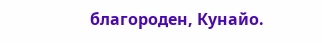благороден, Кунайо.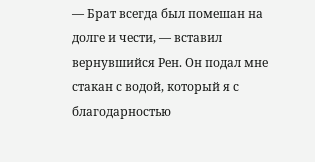— Брат всегда был помешан на долге и чести, — вставил вернувшийся Рен. Он подал мне стакан с водой, который я с благодарностью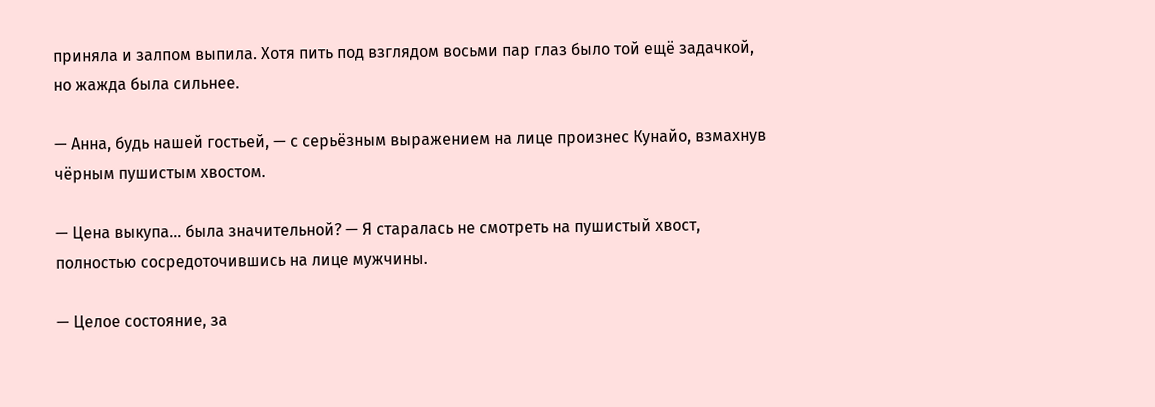приняла и залпом выпила. Хотя пить под взглядом восьми пар глаз было той ещё задачкой, но жажда была сильнее.

— Анна, будь нашей гостьей, — с серьёзным выражением на лице произнес Кунайо, взмахнув чёрным пушистым хвостом.

— Цена выкупа… была значительной? — Я старалась не смотреть на пушистый хвост, полностью сосредоточившись на лице мужчины.

— Целое состояние, за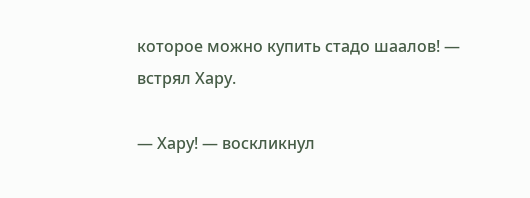которое можно купить стадо шаалов! — встрял Хару.

— Хару! — воскликнул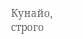Кунайо, строго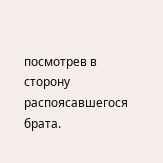посмотрев в сторону распоясавшегося брата.